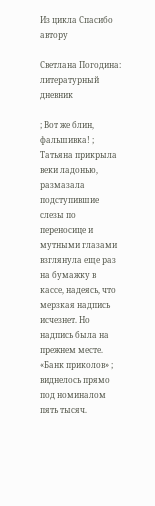Из цикла Спасибо автору

Светлана Погодина: литературный дневник

; Вот же блин, фальшивка! ; Татьяна прикрыла веки ладонью, размазала подступившие слезы по переносице и мутными глазами взглянула еще раз на бумажку в кассе, надеясь, что мерзкая надпись исчезнет. Но надпись была на прежнем месте. «Банк приколов» ; виднелось прямо под номиналом пять тысяч.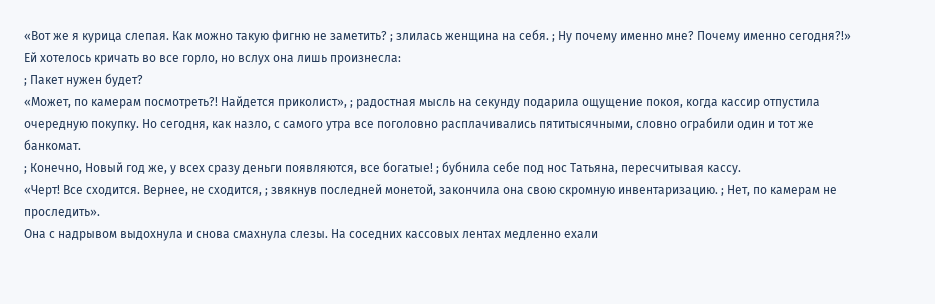«Вот же я курица слепая. Как можно такую фигню не заметить? ; злилась женщина на себя. ; Ну почему именно мне? Почему именно сегодня?!»
Ей хотелось кричать во все горло, но вслух она лишь произнесла:
; Пакет нужен будет?
«Может, по камерам посмотреть?! Найдется приколист», ; радостная мысль на секунду подарила ощущение покоя, когда кассир отпустила очередную покупку. Но сегодня, как назло, с самого утра все поголовно расплачивались пятитысячными, словно ограбили один и тот же банкомат.
; Конечно, Новый год же, у всех сразу деньги появляются, все богатые! ; бубнила себе под нос Татьяна, пересчитывая кассу.
«Черт! Все сходится. Вернее, не сходится, ; звякнув последней монетой, закончила она свою скромную инвентаризацию. ; Нет, по камерам не проследить».
Она с надрывом выдохнула и снова смахнула слезы. На соседних кассовых лентах медленно ехали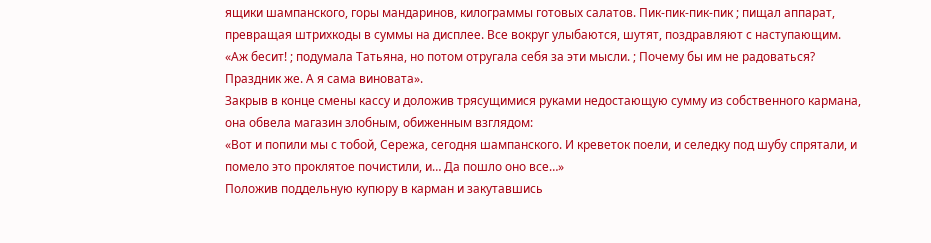ящики шампанского, горы мандаринов, килограммы готовых салатов. Пик-пик-пик-пик ; пищал аппарат, превращая штрихкоды в суммы на дисплее. Все вокруг улыбаются, шутят, поздравляют с наступающим.
«Аж бесит! ; подумала Татьяна, но потом отругала себя за эти мысли. ; Почему бы им не радоваться? Праздник же. А я сама виновата».
Закрыв в конце смены кассу и доложив трясущимися руками недостающую сумму из собственного кармана, она обвела магазин злобным, обиженным взглядом:
«Вот и попили мы с тобой, Сережа, сегодня шампанского. И креветок поели, и селедку под шубу спрятали, и помело это проклятое почистили, и… Да пошло оно все…»
Положив поддельную купюру в карман и закутавшись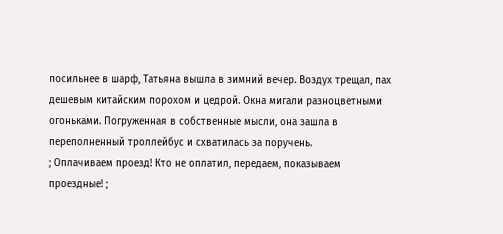посильнее в шарф, Татьяна вышла в зимний вечер. Воздух трещал, пах дешевым китайским порохом и цедрой. Окна мигали разноцветными огоньками. Погруженная в собственные мысли, она зашла в переполненный троллейбус и схватилась за поручень.
; Оплачиваем проезд! Кто не оплатил, передаем, показываем проездные! ;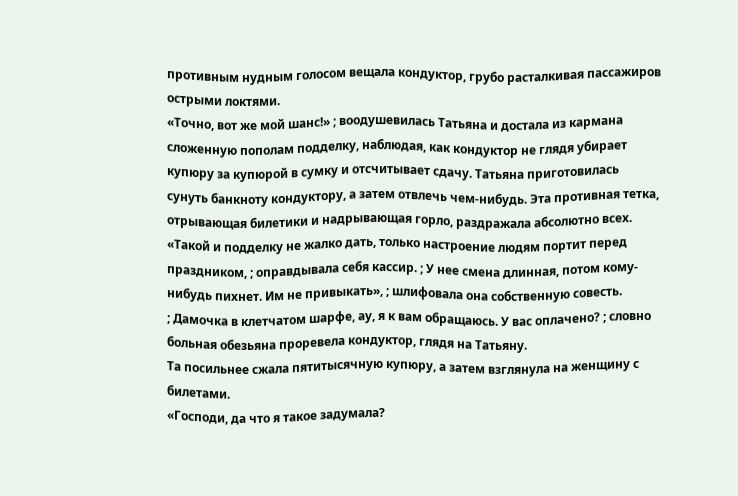противным нудным голосом вещала кондуктор, грубо расталкивая пассажиров острыми локтями.
«Точно, вот же мой шанс!» ; воодушевилась Татьяна и достала из кармана сложенную пополам подделку, наблюдая, как кондуктор не глядя убирает купюру за купюрой в сумку и отсчитывает сдачу. Татьяна приготовилась сунуть банкноту кондуктору, а затем отвлечь чем-нибудь. Эта противная тетка, отрывающая билетики и надрывающая горло, раздражала абсолютно всех.
«Такой и подделку не жалко дать, только настроение людям портит перед праздником, ; оправдывала себя кассир. ; У нее смена длинная, потом кому-нибудь пихнет. Им не привыкать», ; шлифовала она собственную совесть.
; Дамочка в клетчатом шарфе, ау, я к вам обращаюсь. У вас оплачено? ; словно больная обезьяна проревела кондуктор, глядя на Татьяну.
Та посильнее сжала пятитысячную купюру, а затем взглянула на женщину с билетами.
«Господи, да что я такое задумала?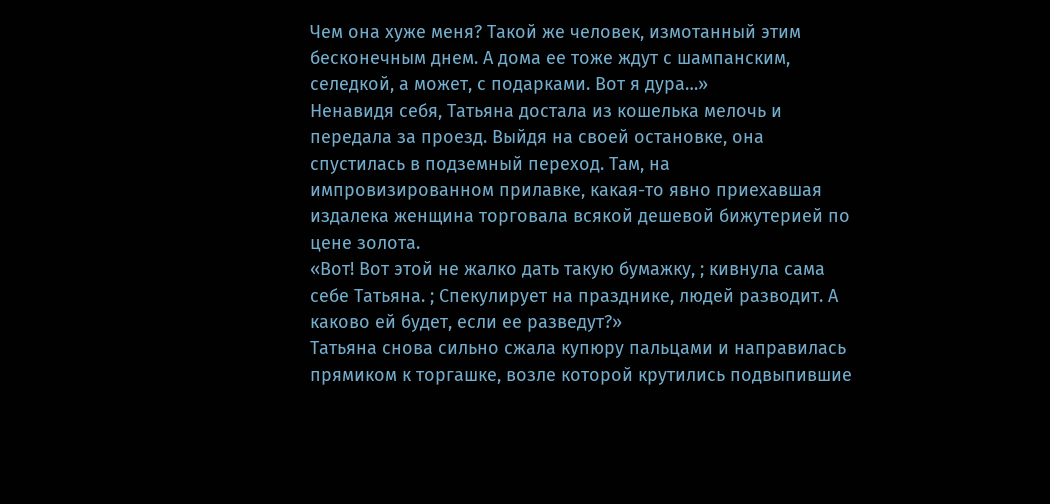Чем она хуже меня? Такой же человек, измотанный этим бесконечным днем. А дома ее тоже ждут с шампанским, селедкой, а может, с подарками. Вот я дура…»
Ненавидя себя, Татьяна достала из кошелька мелочь и передала за проезд. Выйдя на своей остановке, она спустилась в подземный переход. Там, на импровизированном прилавке, какая-то явно приехавшая издалека женщина торговала всякой дешевой бижутерией по цене золота.
«Вот! Вот этой не жалко дать такую бумажку, ; кивнула сама себе Татьяна. ; Спекулирует на празднике, людей разводит. А каково ей будет, если ее разведут?»
Татьяна снова сильно сжала купюру пальцами и направилась прямиком к торгашке, возле которой крутились подвыпившие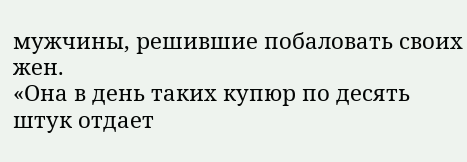мужчины, решившие побаловать своих жен.
«Она в день таких купюр по десять штук отдает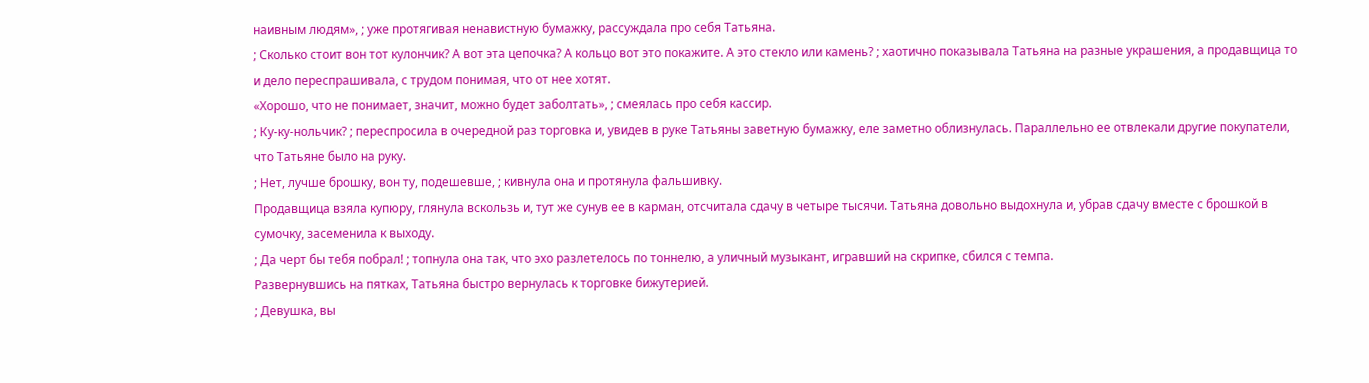наивным людям», ; уже протягивая ненавистную бумажку, рассуждала про себя Татьяна.
; Сколько стоит вон тот кулончик? А вот эта цепочка? А кольцо вот это покажите. А это стекло или камень? ; хаотично показывала Татьяна на разные украшения, а продавщица то и дело переспрашивала, с трудом понимая, что от нее хотят.
«Хорошо, что не понимает, значит, можно будет заболтать», ; смеялась про себя кассир.
; Ку-ку-нольчик? ; переспросила в очередной раз торговка и, увидев в руке Татьяны заветную бумажку, еле заметно облизнулась. Параллельно ее отвлекали другие покупатели, что Татьяне было на руку.
; Нет, лучше брошку, вон ту, подешевше, ; кивнула она и протянула фальшивку.
Продавщица взяла купюру, глянула вскользь и, тут же сунув ее в карман, отсчитала сдачу в четыре тысячи. Татьяна довольно выдохнула и, убрав сдачу вместе с брошкой в сумочку, засеменила к выходу.
; Да черт бы тебя побрал! ; топнула она так, что эхо разлетелось по тоннелю, а уличный музыкант, игравший на скрипке, сбился с темпа.
Развернувшись на пятках, Татьяна быстро вернулась к торговке бижутерией.
; Девушка, вы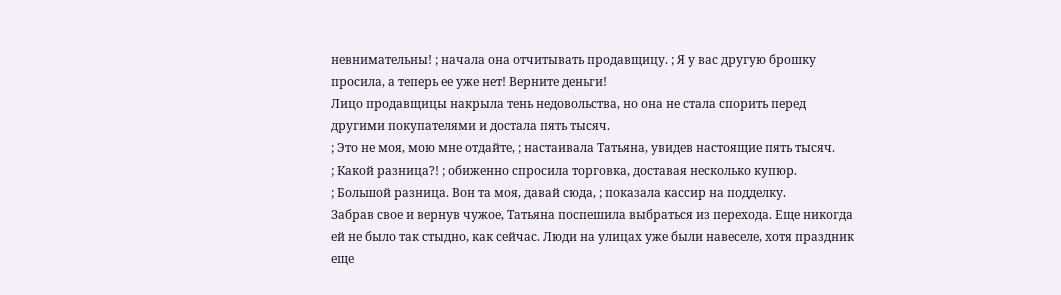невнимательны! ; начала она отчитывать продавщицу. ; Я у вас другую брошку просила, а теперь ее уже нет! Верните деньги!
Лицо продавщицы накрыла тень недовольства, но она не стала спорить перед другими покупателями и достала пять тысяч.
; Это не моя, мою мне отдайте, ; настаивала Татьяна, увидев настоящие пять тысяч.
; Какой разница?! ; обиженно спросила торговка, доставая несколько купюр.
; Большой разница. Вон та моя, давай сюда, ; показала кассир на подделку.
Забрав свое и вернув чужое, Татьяна поспешила выбраться из перехода. Еще никогда ей не было так стыдно, как сейчас. Люди на улицах уже были навеселе, хотя праздник еще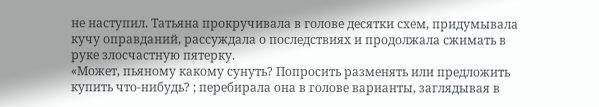не наступил. Татьяна прокручивала в голове десятки схем, придумывала кучу оправданий, рассуждала о последствиях и продолжала сжимать в руке злосчастную пятерку.
«Может, пьяному какому сунуть? Попросить разменять или предложить купить что-нибудь? ; перебирала она в голове варианты, заглядывая в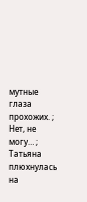мутные глаза прохожих. ; Нет, не могу… ; Татьяна плюхнулась на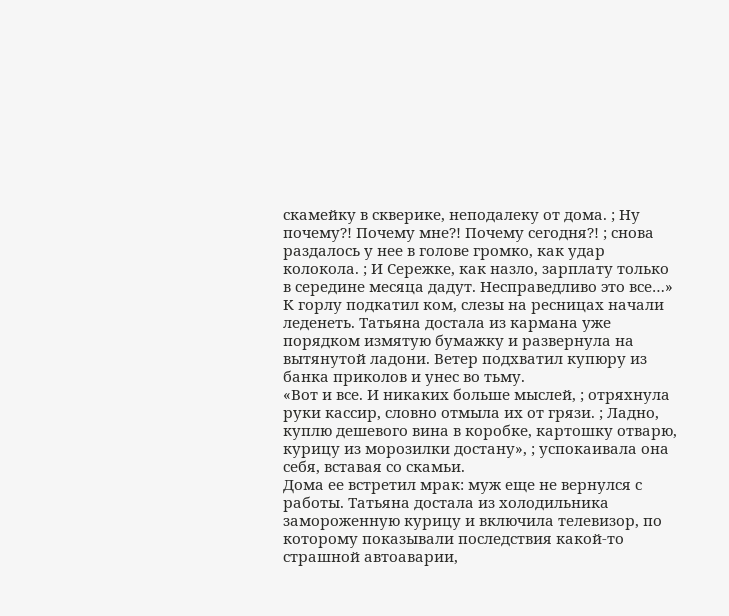скамейку в скверике, неподалеку от дома. ; Ну почему?! Почему мне?! Почему сегодня?! ; снова раздалось у нее в голове громко, как удар колокола. ; И Сережке, как назло, зарплату только в середине месяца дадут. Несправедливо это все…»
К горлу подкатил ком, слезы на ресницах начали леденеть. Татьяна достала из кармана уже порядком измятую бумажку и развернула на вытянутой ладони. Ветер подхватил купюру из банка приколов и унес во тьму.
«Вот и все. И никаких больше мыслей, ; отряхнула руки кассир, словно отмыла их от грязи. ; Ладно, куплю дешевого вина в коробке, картошку отварю, курицу из морозилки достану», ; успокаивала она себя, вставая со скамьи.
Дома ее встретил мрак: муж еще не вернулся с работы. Татьяна достала из холодильника замороженную курицу и включила телевизор, по которому показывали последствия какой-то страшной автоаварии,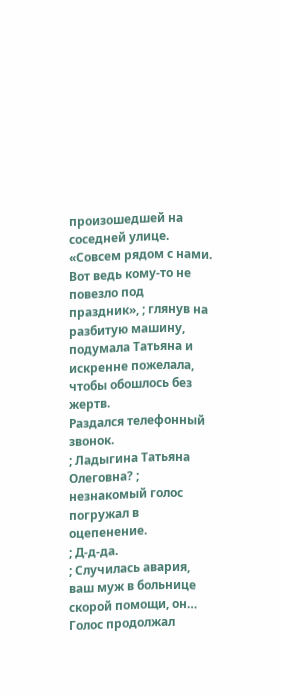произошедшей на соседней улице.
«Совсем рядом с нами. Вот ведь кому-то не повезло под праздник», ; глянув на разбитую машину, подумала Татьяна и искренне пожелала, чтобы обошлось без жертв.
Раздался телефонный звонок.
; Ладыгина Татьяна Олеговна? ; незнакомый голос погружал в оцепенение.
; Д-д-да.
; Случилась авария, ваш муж в больнице скорой помощи, он…
Голос продолжал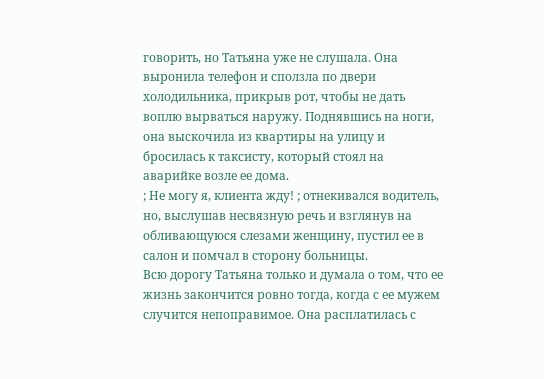говорить, но Татьяна уже не слушала. Она выронила телефон и сползла по двери холодильника, прикрыв рот, чтобы не дать воплю вырваться наружу. Поднявшись на ноги, она выскочила из квартиры на улицу и бросилась к таксисту, который стоял на аварийке возле ее дома.
; Не могу я, клиента жду! ; отнекивался водитель, но, выслушав несвязную речь и взглянув на обливающуюся слезами женщину, пустил ее в салон и помчал в сторону больницы.
Всю дорогу Татьяна только и думала о том, что ее жизнь закончится ровно тогда, когда с ее мужем случится непоправимое. Она расплатилась с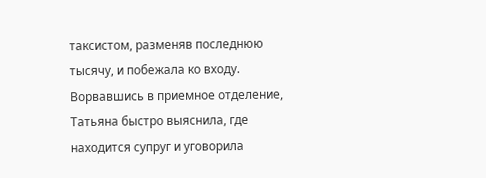таксистом, разменяв последнюю тысячу, и побежала ко входу. Ворвавшись в приемное отделение, Татьяна быстро выяснила, где находится супруг и уговорила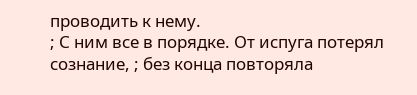проводить к нему.
; С ним все в порядке. От испуга потерял сознание, ; без конца повторяла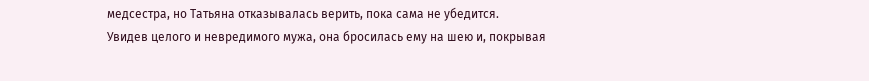медсестра, но Татьяна отказывалась верить, пока сама не убедится.
Увидев целого и невредимого мужа, она бросилась ему на шею и, покрывая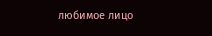любимое лицо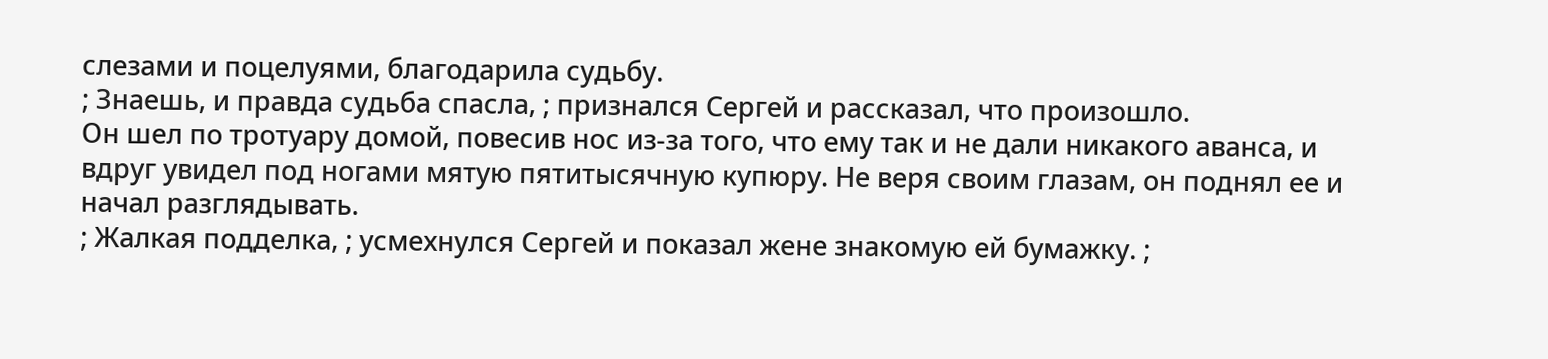слезами и поцелуями, благодарила судьбу.
; Знаешь, и правда судьба спасла, ; признался Сергей и рассказал, что произошло.
Он шел по тротуару домой, повесив нос из-за того, что ему так и не дали никакого аванса, и вдруг увидел под ногами мятую пятитысячную купюру. Не веря своим глазам, он поднял ее и начал разглядывать.
; Жалкая подделка, ; усмехнулся Сергей и показал жене знакомую ей бумажку. ;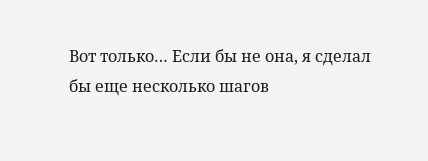Вот только… Если бы не она, я сделал бы еще несколько шагов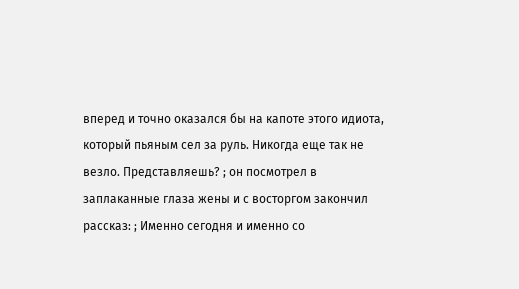вперед и точно оказался бы на капоте этого идиота, который пьяным сел за руль. Никогда еще так не везло. Представляешь? ; он посмотрел в заплаканные глаза жены и с восторгом закончил рассказ: ; Именно сегодня и именно со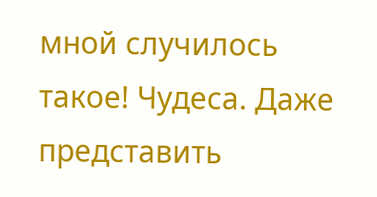мной случилось такое! Чудеса. Даже представить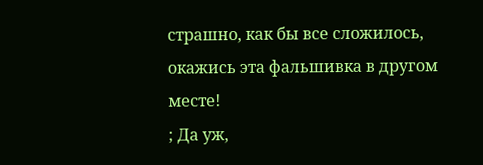страшно, как бы все сложилось, окажись эта фальшивка в другом месте!
; Да уж,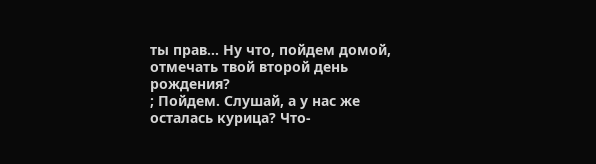ты прав… Ну что, пойдем домой, отмечать твой второй день рождения?
; Пойдем. Слушай, а у нас же осталась курица? Что-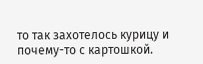то так захотелось курицу и почему-то с картошкой.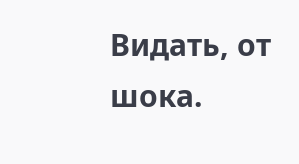Видать, от шока.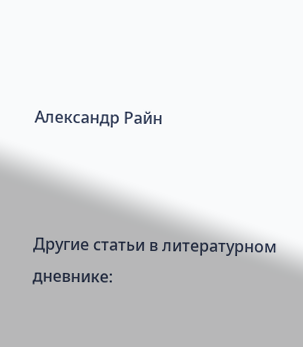Александр Райн



Другие статьи в литературном дневнике: